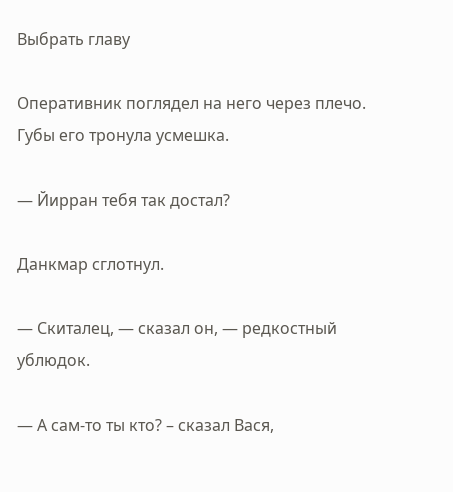Выбрать главу

Оперативник поглядел на него через плечо. Губы его тронула усмешка.

— Йирран тебя так достал?

Данкмар сглотнул.

— Скиталец, — сказал он, — редкостный ублюдок.

— А сам‑то ты кто? – сказал Вася,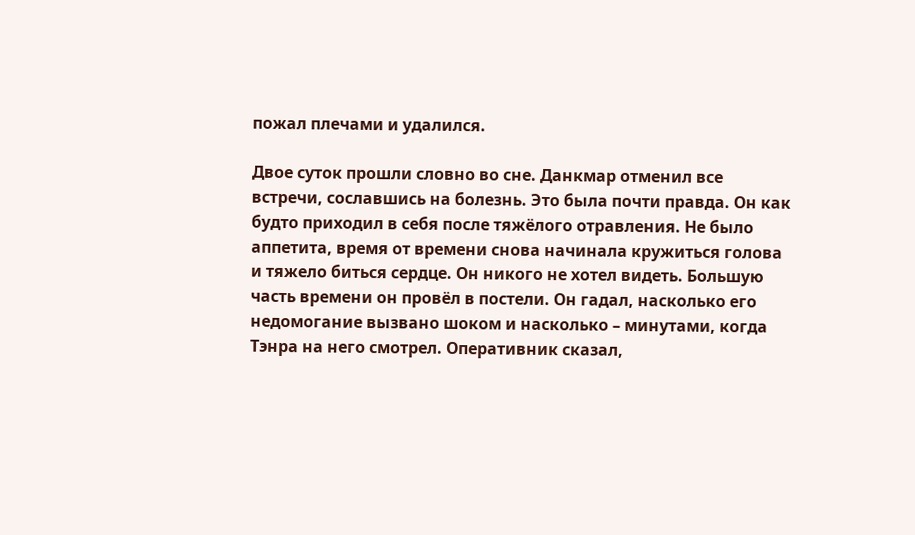пожал плечами и удалился.

Двое суток прошли словно во сне. Данкмар отменил все встречи, сославшись на болезнь. Это была почти правда. Он как будто приходил в себя после тяжёлого отравления. Не было аппетита, время от времени снова начинала кружиться голова и тяжело биться сердце. Он никого не хотел видеть. Большую часть времени он провёл в постели. Он гадал, насколько его недомогание вызвано шоком и насколько – минутами, когда Тэнра на него смотрел. Оперативник сказал,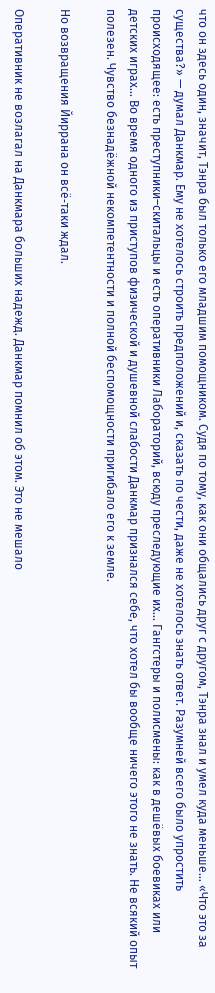что он здесь один, значит, Тэнра был только его младшим помощником. Судя по тому, как они общались друг с другом, Тэнра знал и умел куда меньше… «Что это за существа?» — думал Данкмар. Ему не хотелось строить предположений и, сказать по чести, даже не хотелось знать ответ. Разумней всего было упростить происходящее: есть преступники–скитальцы и есть оперативники Лабораторий, всюду преследующие их… Гангстеры и полисмены: как в дешёвых боевиках или детских играх… Во время одного из приступов физической и душевной слабости Данкмар признался себе, что хотел бы вообще ничего этого не знать. Не всякий опыт полезен. Чувство безнадёжной некомпетентности и полной беспомощности пригибало его к земле.

Но возвращения Йиррана он всё‑таки ждал.

Оперативник не возлагал на Данкмара больших надежд. Данкмар помнил об этом. Это не мешало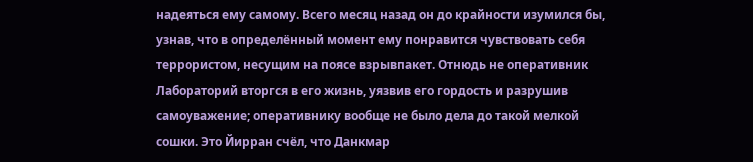надеяться ему самому. Всего месяц назад он до крайности изумился бы, узнав, что в определённый момент ему понравится чувствовать себя террористом, несущим на поясе взрывпакет. Отнюдь не оперативник Лабораторий вторгся в его жизнь, уязвив его гордость и разрушив самоуважение; оперативнику вообще не было дела до такой мелкой сошки. Это Йирран счёл, что Данкмар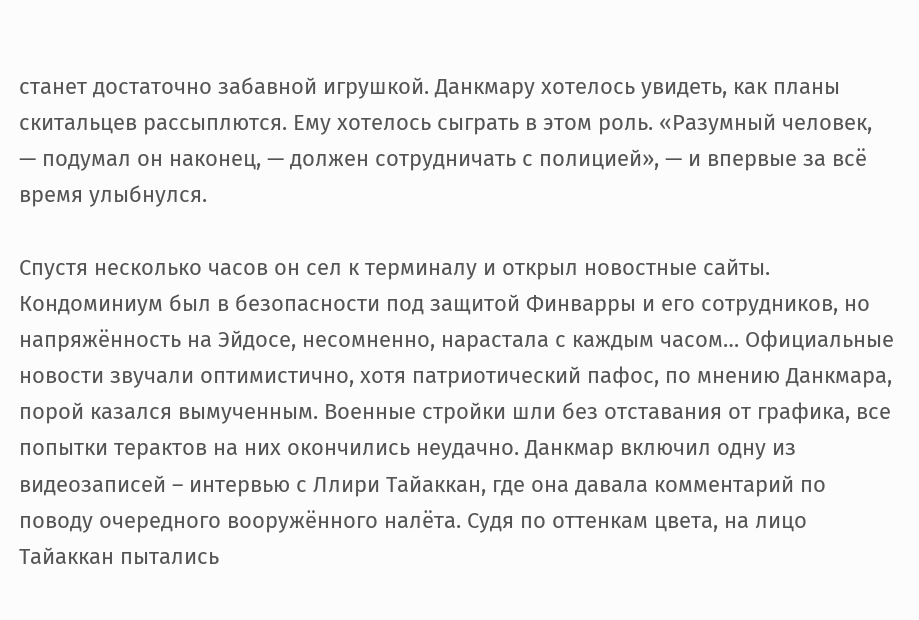станет достаточно забавной игрушкой. Данкмару хотелось увидеть, как планы скитальцев рассыплются. Ему хотелось сыграть в этом роль. «Разумный человек, — подумал он наконец, — должен сотрудничать с полицией», — и впервые за всё время улыбнулся.

Спустя несколько часов он сел к терминалу и открыл новостные сайты. Кондоминиум был в безопасности под защитой Финварры и его сотрудников, но напряжённость на Эйдосе, несомненно, нарастала с каждым часом… Официальные новости звучали оптимистично, хотя патриотический пафос, по мнению Данкмара, порой казался вымученным. Военные стройки шли без отставания от графика, все попытки терактов на них окончились неудачно. Данкмар включил одну из видеозаписей – интервью с Ллири Тайаккан, где она давала комментарий по поводу очередного вооружённого налёта. Судя по оттенкам цвета, на лицо Тайаккан пытались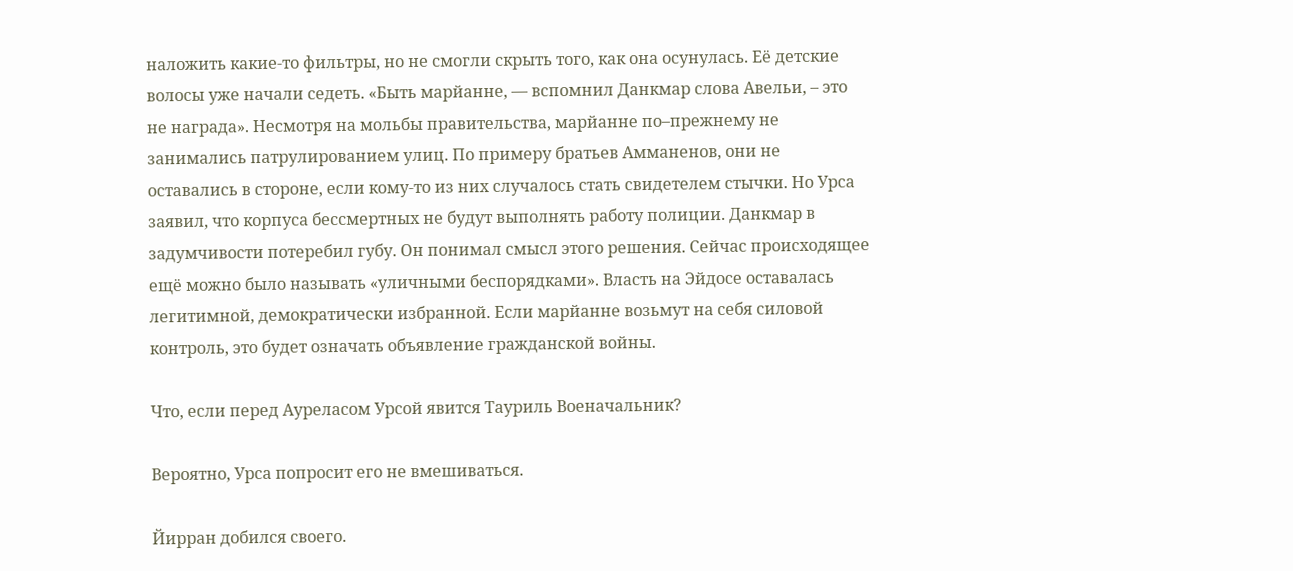наложить какие‑то фильтры, но не смогли скрыть того, как она осунулась. Её детские волосы уже начали седеть. «Быть марйанне, — вспомнил Данкмар слова Авельи, – это не награда». Несмотря на мольбы правительства, марйанне по–прежнему не занимались патрулированием улиц. По примеру братьев Амманенов, они не оставались в стороне, если кому‑то из них случалось стать свидетелем стычки. Но Урса заявил, что корпуса бессмертных не будут выполнять работу полиции. Данкмар в задумчивости потеребил губу. Он понимал смысл этого решения. Сейчас происходящее ещё можно было называть «уличными беспорядками». Власть на Эйдосе оставалась легитимной, демократически избранной. Если марйанне возьмут на себя силовой контроль, это будет означать объявление гражданской войны.

Что, если перед Ауреласом Урсой явится Тауриль Военачальник?

Вероятно, Урса попросит его не вмешиваться.

Йирран добился своего.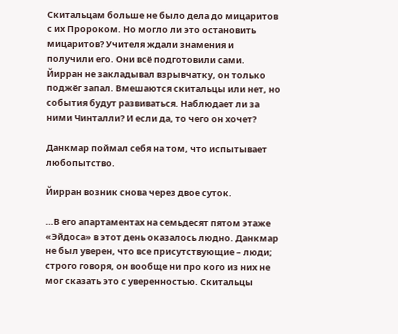Скитальцам больше не было дела до мицаритов с их Пророком. Но могло ли это остановить мицаритов? Учителя ждали знамения и получили его. Они всё подготовили сами. Йирран не закладывал взрывчатку, он только поджёг запал. Вмешаются скитальцы или нет, но события будут развиваться. Наблюдает ли за ними Чинталли? И если да, то чего он хочет?

Данкмар поймал себя на том, что испытывает любопытство.

Йирран возник снова через двое суток.

…В его апартаментах на семьдесят пятом этаже «Эйдоса» в этот день оказалось людно. Данкмар не был уверен, что все присутствующие – люди; строго говоря, он вообще ни про кого из них не мог сказать это с уверенностью. Скитальцы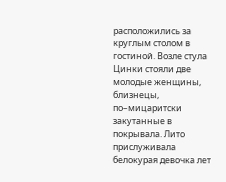расположились за круглым столом в гостиной. Возле стула Цинки стояли две молодые женщины, близнецы, по–мицаритски закутанные в покрывала. Лито прислуживала белокурая девочка лет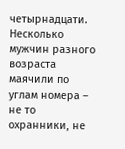четырнадцати. Несколько мужчин разного возраста маячили по углам номера – не то охранники, не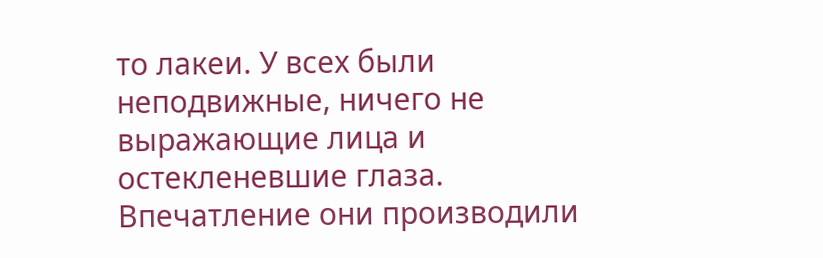то лакеи. У всех были неподвижные, ничего не выражающие лица и остекленевшие глаза. Впечатление они производили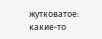жутковатое: какие‑то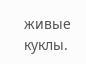живые куклы.